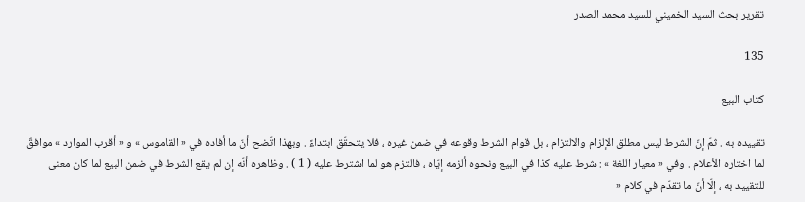تقرير بحث السيد الخميني للسيد محمد الصدر

135

كتاب البيع

تقييده به . ثمّ إنّ الشرط ليس مطلق الإلزام والالتزام ، بل قوام الشرط وقوعه في ضمن غيره ، فلا يتحقّق ابتداءً . وبهذا اتّضح أنّ ما أفاده في « القاموس » و « أقرب الموارد » موافقٌ لما اختاره الأعلام . وفي « معيار اللغة » : شرط عليه كذا في البيع ونحوه ألزمه إيّاه ، فالتزم هو لما اشترط عليه ( 1 ) . وظاهره أنّه إن لم يقع الشرط في ضمن البيع لما كان معنى للتقييد به ، إلّا أنّ ما تقدّم في كلام «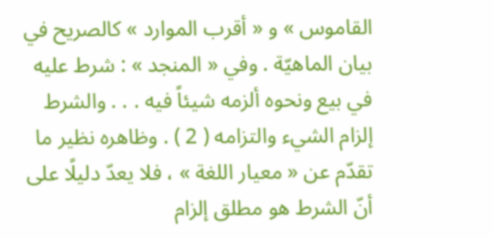القاموس » و « أقرب الموارد » كالصريح في بيان الماهيّة . وفي « المنجد » : شرط عليه في بيع ونحوه ألزمه شيئاً فيه . . . والشرط إلزام الشيء والتزامه ( 2 ) . وظاهره نظير ما تقدّم عن « معيار اللغة » ، فلا يعدّ دليلًا على أنّ الشرط هو مطلق إلزام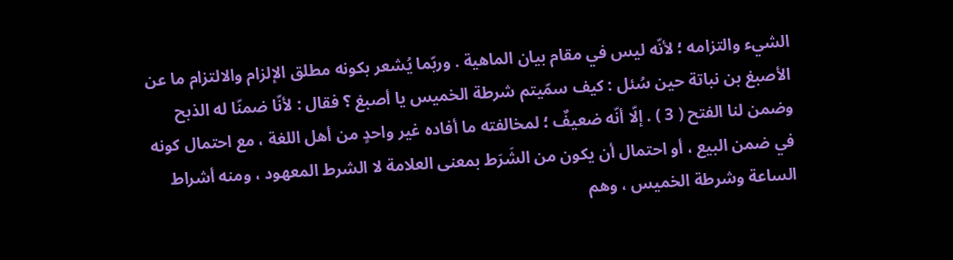الشيء والتزامه ؛ لأنّه ليس في مقام بيان الماهية . وربّما يُشعر بكونه مطلق الإلزام والالتزام ما عن الأصبغ بن نباتة حين سُئل : كيف سمّيتم شرطة الخميس يا أصبغ ؟ فقال : لأنّا ضمنّا له الذبح وضمن لنا الفتح ( 3 ) . إلّا أنّه ضعيفٌ ؛ لمخالفته ما أفاده غير واحدٍ من أهل اللغة ، مع احتمال كونه في ضمن البيع ، أو احتمال أن يكون من الشَرَط بمعنى العلامة لا الشرط المعهود ، ومنه أشراط الساعة وشرطة الخميس ، وهم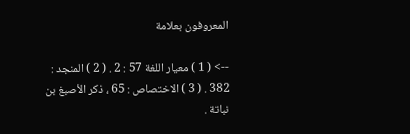المعروفون بعلامة

--> ( 1 ) معيار اللغة 57 : 2 . ( 2 ) المنجد : 382 . ( 3 ) الاختصاص : 65 ، ذكر الأصبغ بن نباتة .